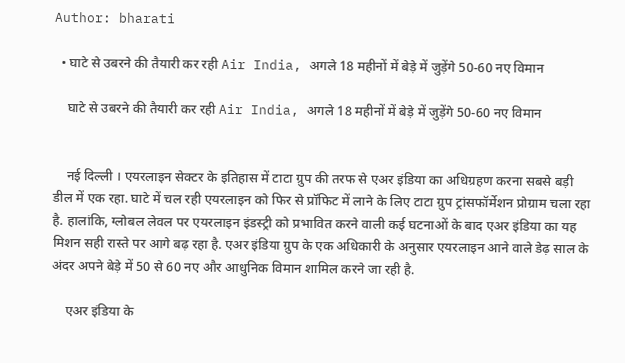Author: bharati

  • घाटे से उबरने की तैयारी कर रही Air India, अगले 18 महीनों में बेड़े में जुड़ेंगे 50-60 नए विमान

    घाटे से उबरने की तैयारी कर रही Air India, अगले 18 महीनों में बेड़े में जुड़ेंगे 50-60 नए विमान


    नई दिल्‍ली । एयरलाइन सेक्‍टर के इतिहास में टाटा ग्रुप की तरफ से एअर इंडिया का अध‍िग्रहण करना सबसे बड़ी डील में एक रहा. घाटे में चल रही एयरलाइन को फ‍िर से प्रॉफ‍िट में लाने के लि‍ए टाटा ग्रुप ट्रांसफॉर्मेशन प्रोग्राम चला रहा है. हालांकि, ग्‍लोबल लेवल पर एयरलाइन इंडस्‍ट्री को प्रभावित करने वाली कई घटनाओं के बाद एअर इंडिया का यह मिशन सही रास्ते पर आगे बढ़ रहा है. एअर इंडिया ग्रुप के एक अध‍िकारी के अनुसार एयरलाइन आने वाले डेढ़ साल के अंदर अपने बेड़े में 50 से 60 नए और आधुन‍िक व‍िमान शामिल करने जा रही है.

    एअर इंडिया के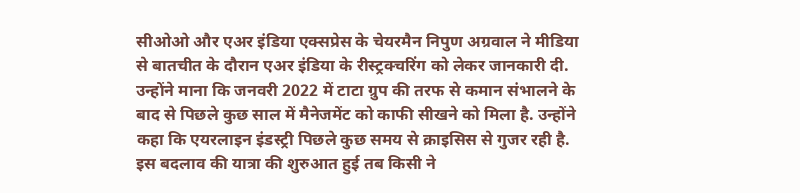सीओओ और एअर इंडिया एक्सप्रेस के चेयरमैन निपुण अग्रवाल ने मीडिया से बातचीत के दौरान एअर इंडिया के रीस्‍ट्रक्‍चर‍िंग को लेकर जानकारी दी. उन्होंने माना क‍ि जनवरी 2022 में टाटा ग्रुप की तरफ से कमान संभालने के बाद से पिछले कुछ साल में मैनेजमेंट को काफी सीखने को मिला है. उन्‍होंने कहा क‍ि एयरलाइन इंडस्‍ट्री पिछले कुछ समय से क्राइस‍िस से गुजर रही है. इस बदलाव की यात्रा की शुरुआत हुई तब किसी ने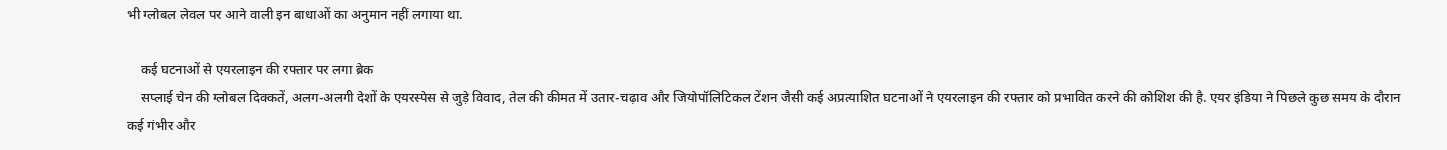भी ग्‍लोबल लेवल पर आने वाली इन बाधाओं का अनुमान नहीं लगाया था.

    कई घटनाओं से एयरलाइन की रफ्तार पर लगा ब्रेक
    सप्लाई चेन की ग्‍लोबल द‍िक्‍कतें, अलग-अलगी देशों के एयरस्पेस से जुड़े विवाद, तेल की कीमत में उतार-चढ़ाव और जियोपॉलिटिकल टेंशन जैसी कई अप्रत्याशित घटनाओं ने एयरलाइन की रफ्तार को प्रभावित करने की कोशिश की है. एयर इंड‍िया ने पिछले कुछ समय के दौरान कई गंभीर और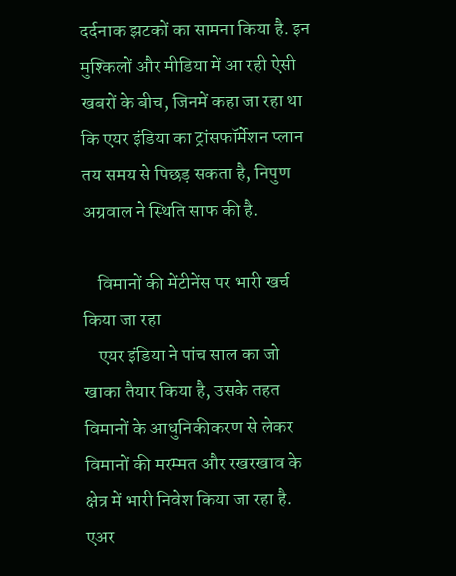दर्दनाक झटकों का सामना किया है. इन मुश्किलों और मीडिया में आ रही ऐसी खबरों के बीच, जिनमें कहा जा रहा था कि एयर इंड‍िया का ट्रांसफॉर्मेशन प्लान तय समय से पिछड़ सकता है, निपुण अग्रवाल ने स्थिति साफ की है.

    विमानों की मेंटीनेंस पर भारी खर्च क‍िया जा रहा
    एयर इंडिया ने पांच साल का जो खाका तैयार किया है, उसके तहत विमानों के आधुनिकीकरण से लेकर विमानों की मरम्मत और रखरखाव के क्षेत्र में भारी निवेश किया जा रहा है. एअर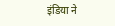इंडिया ने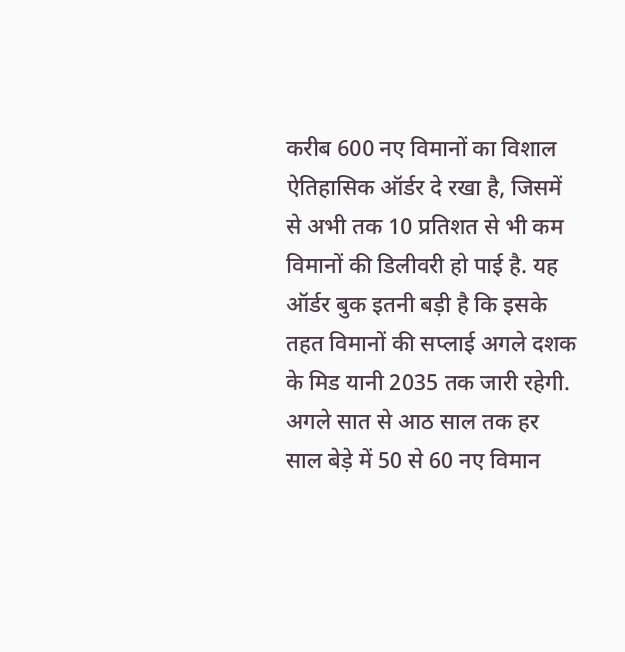करीब 600 नए विमानों का विशाल ऐतिहासिक ऑर्डर दे रखा है, जिसमें से अभी तक 10 प्रतिशत से भी कम विमानों की डिलीवरी हो पाई है. यह ऑर्डर बुक इतनी बड़ी है कि इसके तहत विमानों की सप्‍लाई अगले दशक के म‍िड यानी 2035 तक जारी रहेगी. अगले सात से आठ साल तक हर साल बेड़े में 50 से 60 नए विमान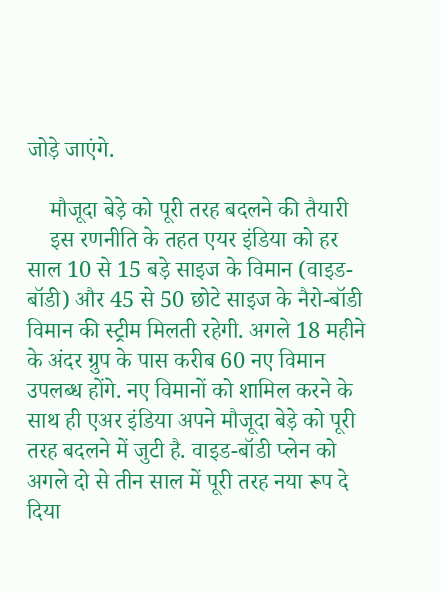जोड़े जाएंगे.

    मौजूदा बेड़े को पूरी तरह बदलने की तैयारी
    इस रणनीति के तहत एयर इंड‍िया को हर साल 10 से 15 बड़े साइज के विमान (वाइड-बॉडी) और 45 से 50 छोटे साइज के नैरो-बॉडी व‍िमान की स्ट्रीम मिलती रहेगी. अगले 18 महीने के अंदर ग्रुप के पास करीब 60 नए विमान उपलब्ध होंगे. नए विमानों को शामिल करने के साथ ही एअर इंडिया अपने मौजूदा बेड़े को पूरी तरह बदलने में जुटी है. वाइड-बॉडी प्‍लेन को अगले दो से तीन साल में पूरी तरह नया रूप दे दिया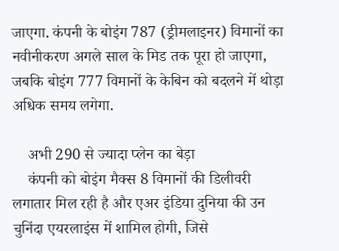जाएगा. कंपनी के बोइंग 787 (ड्रीमलाइनर) विमानों का नवीनीकरण अगले साल के म‍िड तक पूरा हो जाएगा, जबकि बोइंग 777 विमानों के केबिन को बदलने में थोड़ा अधिक समय लगेगा.

    अभी 290 से ज्‍यादा प्‍लेन का बेड़ा
    कंपनी को बोइंग मैक्स 8 विमानों की डिलीवरी लगातार मिल रही है और एअर इंडिया दुनिया की उन चुनिंदा एयरलाइंस में शामिल होगी, जिसे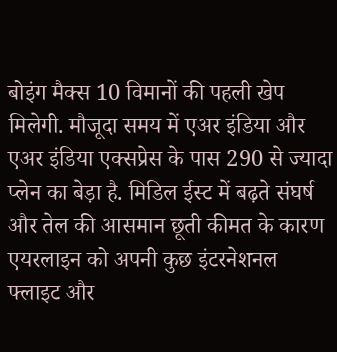बोइंग मैक्स 10 विमानों की पहली खेप मिलेगी. मौजूदा समय में एअर इंडिया और एअर इंडिया एक्सप्रेस के पास 290 से ज्‍यादा प्‍लेन का बेड़ा है. मिडिल ईस्ट में बढ़ते संघर्ष और तेल की आसमान छूती कीमत के कारण एयरलाइन को अपनी कुछ इंटरनेशनल फ्लाइट और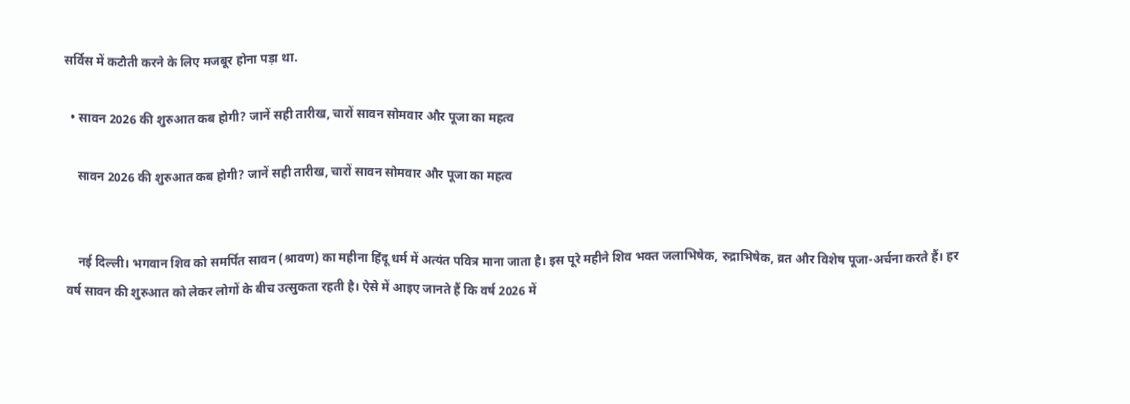सर्व‍िस में कटौती करने के लिए मजबूर होना पड़ा था.

  • सावन 2026 की शुरुआत कब होगी? जानें सही तारीख, चारों सावन सोमवार और पूजा का महत्व

    सावन 2026 की शुरुआत कब होगी? जानें सही तारीख, चारों सावन सोमवार और पूजा का महत्व


    नई दिल्ली। भगवान शिव को समर्पित सावन (श्रावण) का महीना हिंदू धर्म में अत्यंत पवित्र माना जाता है। इस पूरे महीने शिव भक्त जलाभिषेक, रुद्राभिषेक, व्रत और विशेष पूजा-अर्चना करते हैं। हर वर्ष सावन की शुरुआत को लेकर लोगों के बीच उत्सुकता रहती है। ऐसे में आइए जानते हैं कि वर्ष 2026 में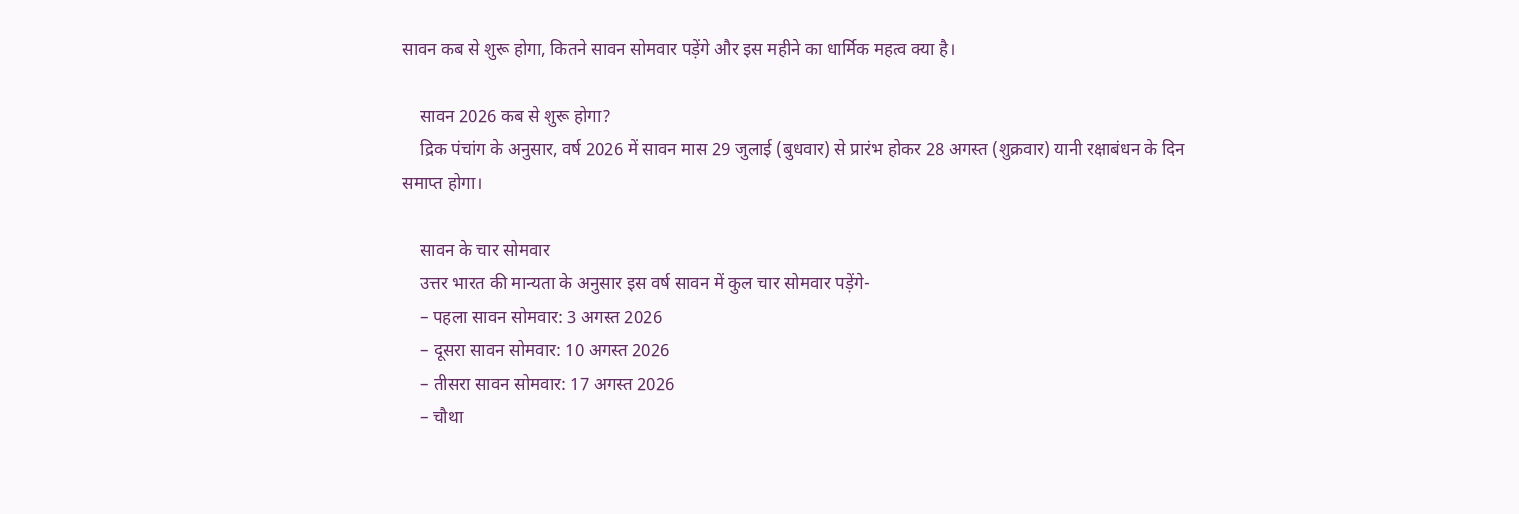सावन कब से शुरू होगा, कितने सावन सोमवार पड़ेंगे और इस महीने का धार्मिक महत्व क्या है।

    सावन 2026 कब से शुरू होगा?
    द्रिक पंचांग के अनुसार, वर्ष 2026 में सावन मास 29 जुलाई (बुधवार) से प्रारंभ होकर 28 अगस्त (शुक्रवार) यानी रक्षाबंधन के दिन समाप्त होगा।

    सावन के चार सोमवार
    उत्तर भारत की मान्यता के अनुसार इस वर्ष सावन में कुल चार सोमवार पड़ेंगे-
    – पहला सावन सोमवार: 3 अगस्त 2026
    – दूसरा सावन सोमवार: 10 अगस्त 2026
    – तीसरा सावन सोमवार: 17 अगस्त 2026
    – चौथा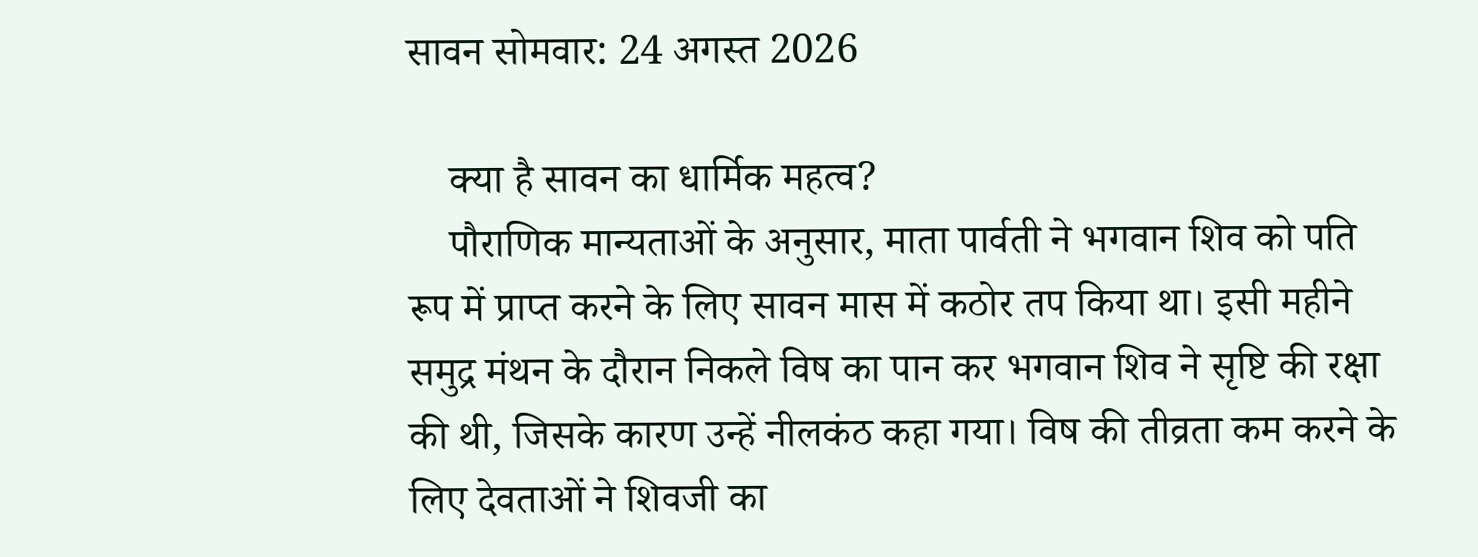सावन सोमवार: 24 अगस्त 2026

    क्या है सावन का धार्मिक महत्व?
    पौराणिक मान्यताओं के अनुसार, माता पार्वती ने भगवान शिव को पति रूप में प्राप्त करने के लिए सावन मास में कठोर तप किया था। इसी महीने समुद्र मंथन के दौरान निकले विष का पान कर भगवान शिव ने सृष्टि की रक्षा की थी, जिसके कारण उन्हें नीलकंठ कहा गया। विष की तीव्रता कम करने के लिए देवताओं ने शिवजी का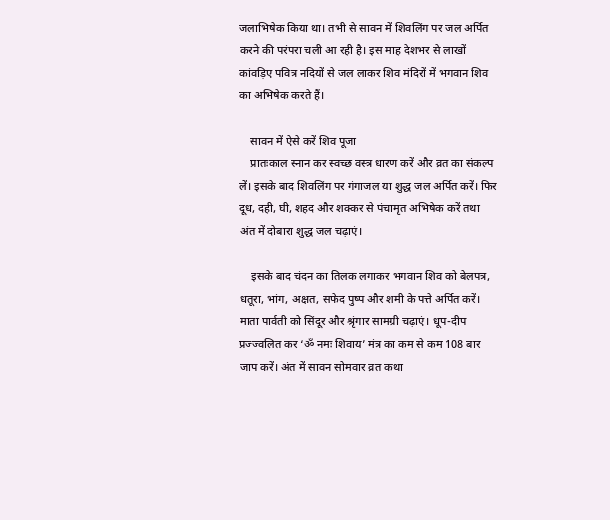जलाभिषेक किया था। तभी से सावन में शिवलिंग पर जल अर्पित करने की परंपरा चली आ रही है। इस माह देशभर से लाखों कांवड़िए पवित्र नदियों से जल लाकर शिव मंदिरों में भगवान शिव का अभिषेक करते हैं।

    सावन में ऐसे करें शिव पूजा
    प्रातःकाल स्नान कर स्वच्छ वस्त्र धारण करें और व्रत का संकल्प लें। इसके बाद शिवलिंग पर गंगाजल या शुद्ध जल अर्पित करें। फिर दूध, दही, घी, शहद और शक्कर से पंचामृत अभिषेक करें तथा अंत में दोबारा शुद्ध जल चढ़ाएं।

    इसके बाद चंदन का तिलक लगाकर भगवान शिव को बेलपत्र, धतूरा, भांग, अक्षत, सफेद पुष्प और शमी के पत्ते अर्पित करें। माता पार्वती को सिंदूर और श्रृंगार सामग्री चढ़ाएं। धूप-दीप प्रज्ज्वलित कर ‘ॐ नमः शिवाय’ मंत्र का कम से कम 108 बार जाप करें। अंत में सावन सोमवार व्रत कथा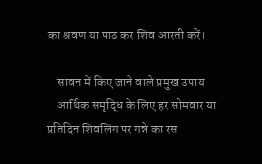का श्रवण या पाठ कर शिव आरती करें।

    सावन में किए जाने वाले प्रमुख उपाय
    आर्थिक समृद्धि के लिए हर सोमवार या प्रतिदिन शिवलिंग पर गन्ने का रस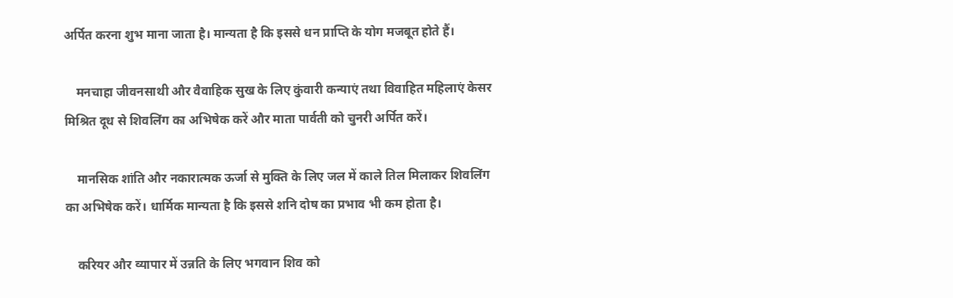अर्पित करना शुभ माना जाता है। मान्यता है कि इससे धन प्राप्ति के योग मजबूत होते हैं।

    मनचाहा जीवनसाथी और वैवाहिक सुख के लिए कुंवारी कन्याएं तथा विवाहित महिलाएं केसर मिश्रित दूध से शिवलिंग का अभिषेक करें और माता पार्वती को चुनरी अर्पित करें।

    मानसिक शांति और नकारात्मक ऊर्जा से मुक्ति के लिए जल में काले तिल मिलाकर शिवलिंग का अभिषेक करें। धार्मिक मान्यता है कि इससे शनि दोष का प्रभाव भी कम होता है।

    करियर और व्यापार में उन्नति के लिए भगवान शिव को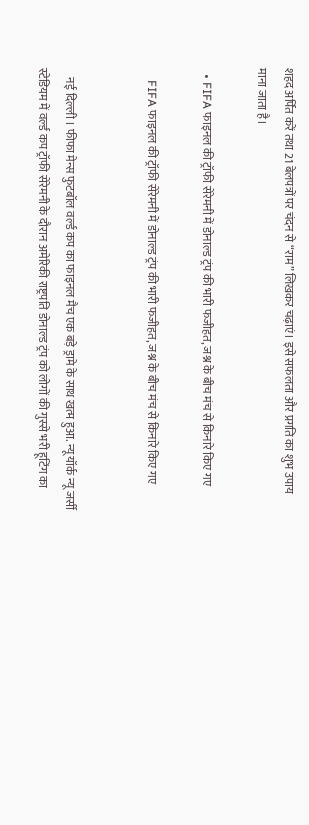शहद अर्पित करें तथा 21 बेलपत्रों पर चंदन से “राम” लिखकर चढ़ाएं। इसे सफलता और प्रगति का शुभ उपाय माना जाता है।

  • FIFA फाइनल की ट्रॉफी सेरेमनी में डोनाल्ड ट्रंप की भारी फजीहत, जश्न के बीच मंच से किनारे किए गए

    FIFA फाइनल की ट्रॉफी सेरेमनी में डोनाल्ड ट्रंप की भारी फजीहत, जश्न के बीच मंच से किनारे किए गए


    नई दिल्‍ली । फीफा मेन्स फुटबॉल वर्ल्ड कप का फाइनल मैच एक बड़े ड्रामे के साथ खत्म हुआ. न्यू यॉर्क न्यू जर्सी स्टेडियम में वर्ल्ड कप ट्रॉफी सेरेमनी के दौरान अमेरिकी राष्ट्रपति डोनाल्ड ट्रंप को लोगों की गुस्से भरी हूटिंग का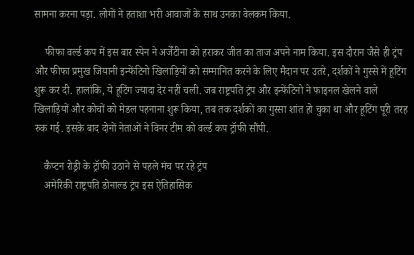सामना करना पड़ा. लोगों ने हताशा भरी आवाजों के साथ उनका वेलकम किया.

    फीफा वर्ल्ड कप में इस बार स्पेन ने अर्जेंटीना को हराकर जीत का ताज अपने नाम किया. इस दौरान जैसे ही ट्रंप और फीफा प्रमुख जियानी इन्फेंटिनो खिलाड़ियों को सम्मानित करने के लिए मैदान पर उतरे, दर्शकों ने गुस्से में हूटिंग शुरू कर दी. हालांकि, ये हूटिंग ज्यादा देर नहीं चली. जब राष्ट्रपति ट्रंप और इन्फेंटिनो ने फाइनल खेलने वाले खिलाड़ियों और कोचों को मेडल पहनाना शुरू किया, तब तक दर्शकों का गुस्सा शांत हो चुका था और हूटिंग पूरी तरह रुक गई. इसके बाद दोनों नेताओं ने विनर टीम को वर्ल्ड कप ट्रॉफी सौंपी.

    कैप्टन रोड्री के ट्रॉफी उठाने से पहले मंच पर रहे ट्रंप
    अमेरिकी राष्ट्रपति डोनाल्ड ट्रंप इस ऐतिहासिक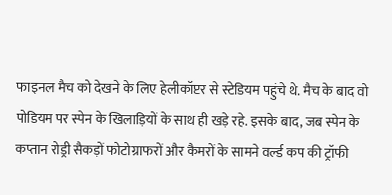फाइनल मैच को देखने के लिए हेलीकॉप्टर से स्टेडियम पहुंचे थे. मैच के बाद वो पोडियम पर स्पेन के खिलाड़ियों के साथ ही खड़े रहे. इसके बाद, जब स्पेन के कप्तान रोड्री सैकड़ों फोटोग्राफरों और कैमरों के सामने वर्ल्ड कप की ट्रॉफी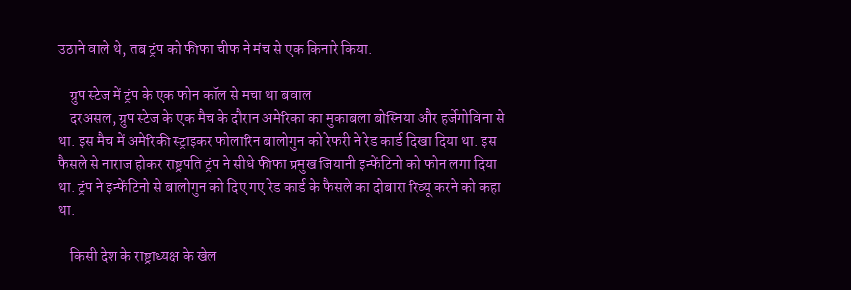उठाने वाले थे, तब ट्रंप को फीफा चीफ ने मंच से एक किनारे किया.

    ग्रुप स्टेज में ट्रंप के एक फोन कॉल से मचा था बवाल
    दरअसल, ग्रुप स्टेज के एक मैच के दौरान अमेरिका का मुकाबला बोस्निया और हर्जेगोविना से था. इस मैच में अमेरिकी स्ट्राइकर फोलारिन बालोगुन को रेफरी ने रेड कार्ड दिखा दिया था. इस फैसले से नाराज होकर राष्ट्रपति ट्रंप ने सीधे फीफा प्रमुख जियानी इन्फेंटिनो को फोन लगा दिया था. ट्रंप ने इन्फेंटिनो से बालोगुन को दिए गए रेड कार्ड के फैसले का दोबारा रिव्यू करने को कहा था.

    किसी देश के राष्ट्राध्यक्ष के खेल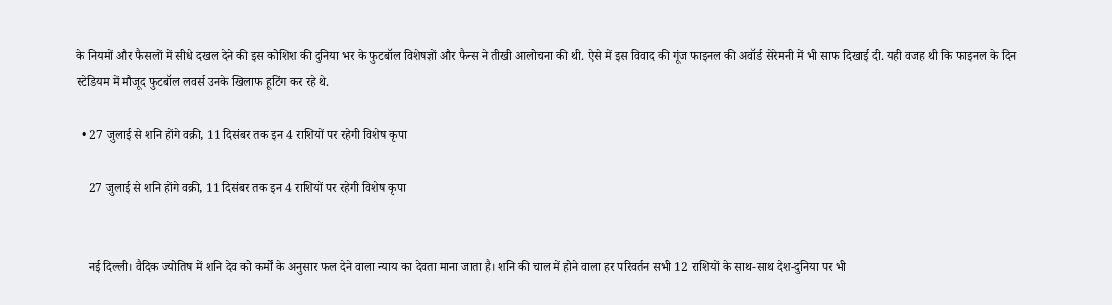के नियमों और फैसलों में सीधे दखल देने की इस कोशिश की दुनिया भर के फुटबॉल विशेषज्ञों और फैन्स ने तीखी आलोचना की थी. ऐसे में इस विवाद की गूंज फाइनल की अवॉर्ड सेरेमनी में भी साफ दिखाई दी. यही वजह थी कि फाइनल के दिन स्टेडियम में मौजूद फुटबॉल लवर्स उनके खिलाफ हूटिंग कर रहे थे.

  • 27 जुलाई से शनि होंगे वक्री, 11 दिसंबर तक इन 4 राशियों पर रहेगी विशेष कृपा

    27 जुलाई से शनि होंगे वक्री, 11 दिसंबर तक इन 4 राशियों पर रहेगी विशेष कृपा


    नई दिल्ली। वैदिक ज्योतिष में शनि देव को कर्मों के अनुसार फल देने वाला न्याय का देवता माना जाता है। शनि की चाल में होने वाला हर परिवर्तन सभी 12 राशियों के साथ-साथ देश-दुनिया पर भी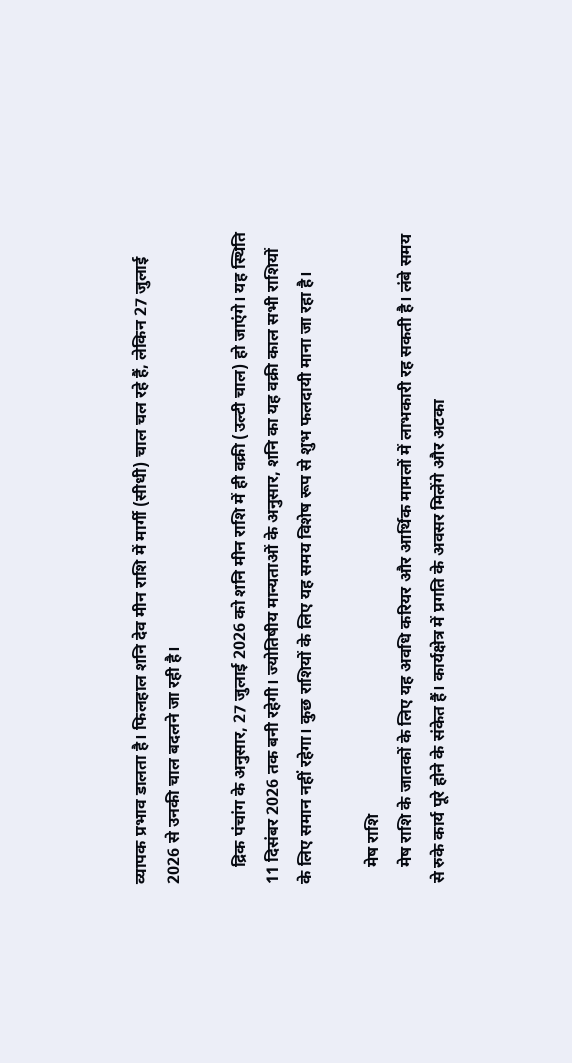व्यापक प्रभाव डालता है। फिलहाल शनि देव मीन राशि में मार्गी (सीधी) चाल चल रहे हैं, लेकिन 27 जुलाई 2026 से उनकी चाल बदलने जा रही है।

    द्रिक पंचांग के अनुसार, 27 जुलाई 2026 को शनि मीन राशि में ही वक्री (उल्टी चाल) हो जाएंगे। यह स्थिति 11 दिसंबर 2026 तक बनी रहेगी। ज्योतिषीय मान्यताओं के अनुसार, शनि का यह वक्री काल सभी राशियों के लिए समान नहीं रहेगा। कुछ राशियों के लिए यह समय विशेष रूप से शुभ फलदायी माना जा रहा है।

    मेष राशि
    मेष राशि के जातकों के लिए यह अवधि करियर और आर्थिक मामलों में लाभकारी रह सकती है। लंबे समय से रुके कार्य पूरे होने के संकेत हैं। कार्यक्षेत्र में प्रगति के अवसर मिलेंगे और अटका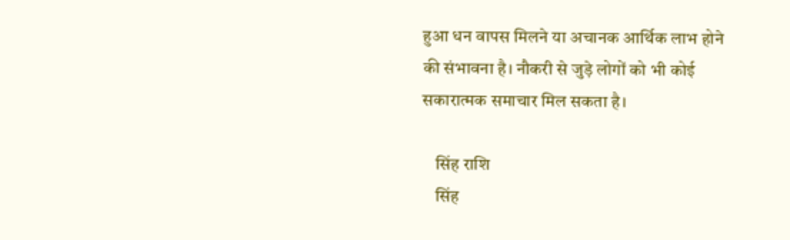हुआ धन वापस मिलने या अचानक आर्थिक लाभ होने की संभावना है। नौकरी से जुड़े लोगों को भी कोई सकारात्मक समाचार मिल सकता है।

    सिंह राशि
    सिंह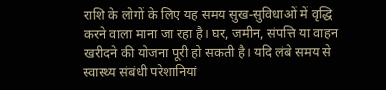राशि के लोगों के लिए यह समय सुख-सुविधाओं में वृद्धि करने वाला माना जा रहा है। घर, जमीन, संपत्ति या वाहन खरीदने की योजना पूरी हो सकती है। यदि लंबे समय से स्वास्थ्य संबंधी परेशानियां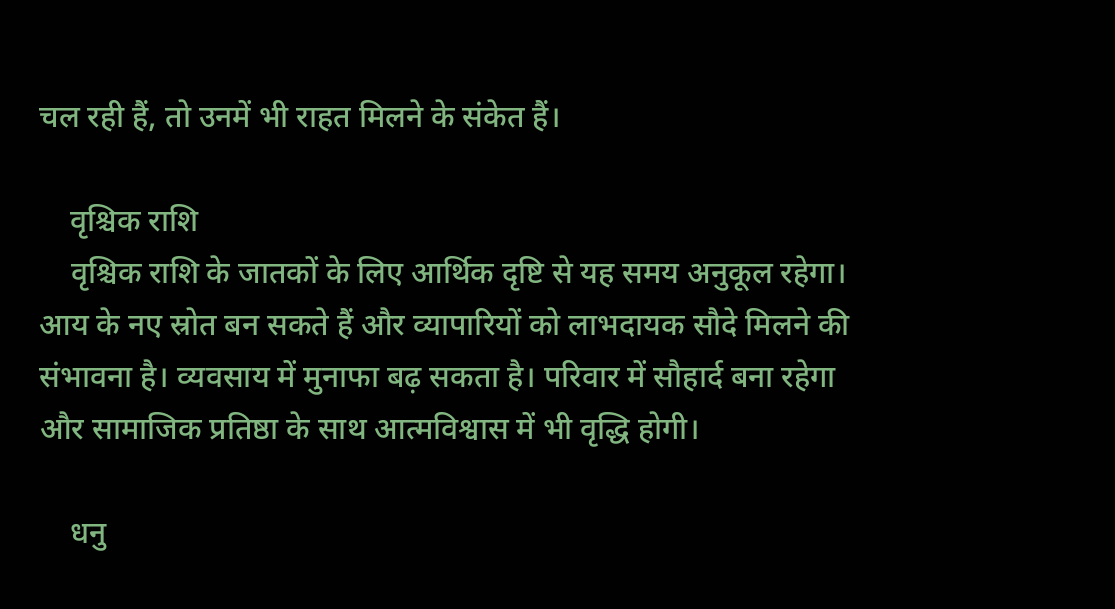चल रही हैं, तो उनमें भी राहत मिलने के संकेत हैं।

    वृश्चिक राशि
    वृश्चिक राशि के जातकों के लिए आर्थिक दृष्टि से यह समय अनुकूल रहेगा। आय के नए स्रोत बन सकते हैं और व्यापारियों को लाभदायक सौदे मिलने की संभावना है। व्यवसाय में मुनाफा बढ़ सकता है। परिवार में सौहार्द बना रहेगा और सामाजिक प्रतिष्ठा के साथ आत्मविश्वास में भी वृद्धि होगी।

    धनु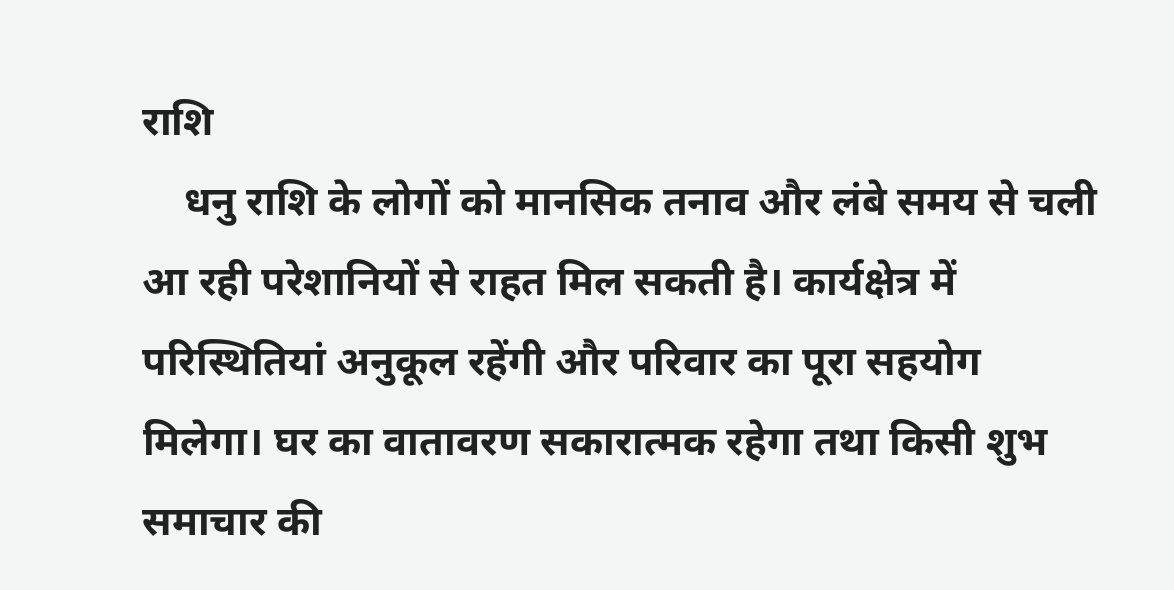राशि
    धनु राशि के लोगों को मानसिक तनाव और लंबे समय से चली आ रही परेशानियों से राहत मिल सकती है। कार्यक्षेत्र में परिस्थितियां अनुकूल रहेंगी और परिवार का पूरा सहयोग मिलेगा। घर का वातावरण सकारात्मक रहेगा तथा किसी शुभ समाचार की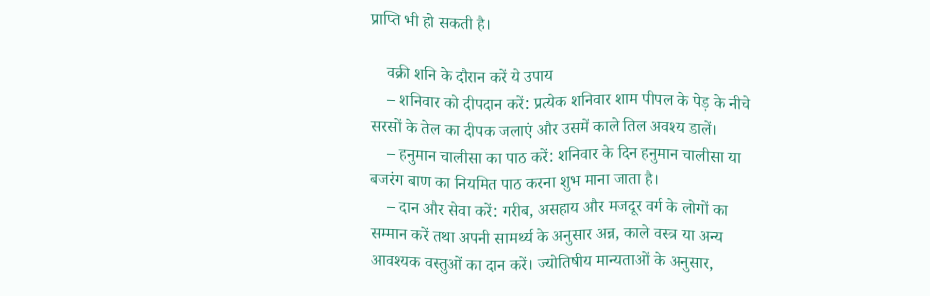प्राप्ति भी हो सकती है।

    वक्री शनि के दौरान करें ये उपाय
    – शनिवार को दीपदान करें: प्रत्येक शनिवार शाम पीपल के पेड़ के नीचे सरसों के तेल का दीपक जलाएं और उसमें काले तिल अवश्य डालें।
    – हनुमान चालीसा का पाठ करें: शनिवार के दिन हनुमान चालीसा या बजरंग बाण का नियमित पाठ करना शुभ माना जाता है।
    – दान और सेवा करें: गरीब, असहाय और मजदूर वर्ग के लोगों का सम्मान करें तथा अपनी सामर्थ्य के अनुसार अन्न, काले वस्त्र या अन्य आवश्यक वस्तुओं का दान करें। ज्योतिषीय मान्यताओं के अनुसार,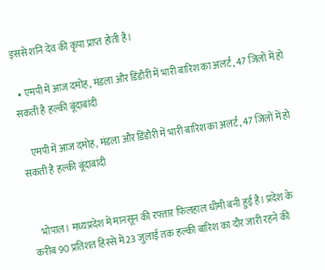इससे शनि देव की कृपा प्राप्त होती है।

  • एमपी में आज दमोह, मंडला और डिंडौरी में भारी बारिश का अलर्ट, 47 जिलों में हो सकती है हल्की बूंदाबांदी

    एमपी में आज दमोह, मंडला और डिंडौरी में भारी बारिश का अलर्ट, 47 जिलों में हो सकती है हल्की बूंदाबांदी


    भोपाल। मध्यप्रदेश में मानसून की रफ्तार फिलहाल धीमी बनी हुई है। प्रदेश के करीब 90 प्रतिशत हिस्से में 23 जुलाई तक हल्की बारिश का दौर जारी रहने की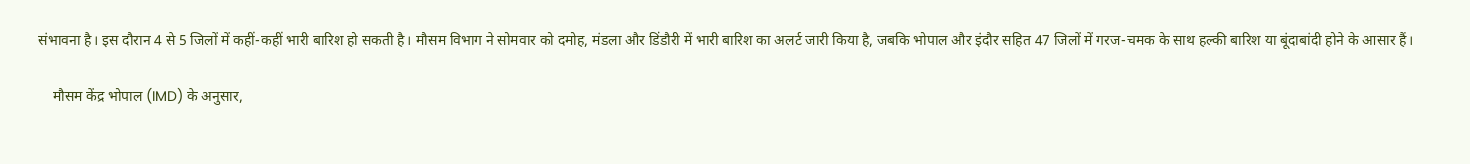संभावना है। इस दौरान 4 से 5 जिलों में कहीं-कहीं भारी बारिश हो सकती है। मौसम विभाग ने सोमवार को दमोह, मंडला और डिंडौरी में भारी बारिश का अलर्ट जारी किया है, जबकि भोपाल और इंदौर सहित 47 जिलों में गरज-चमक के साथ हल्की बारिश या बूंदाबांदी होने के आसार हैं।

    मौसम केंद्र भोपाल (IMD) के अनुसार,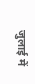जुलाई में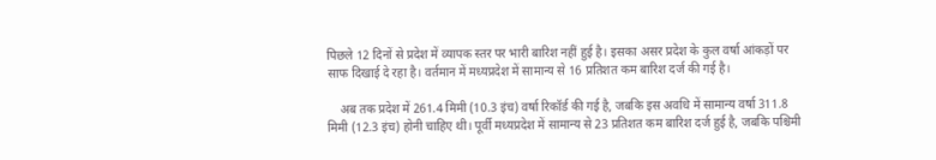पिछले 12 दिनों से प्रदेश में व्यापक स्तर पर भारी बारिश नहीं हुई है। इसका असर प्रदेश के कुल वर्षा आंकड़ों पर साफ दिखाई दे रहा है। वर्तमान में मध्यप्रदेश में सामान्य से 16 प्रतिशत कम बारिश दर्ज की गई है।

    अब तक प्रदेश में 261.4 मिमी (10.3 इंच) वर्षा रिकॉर्ड की गई है, जबकि इस अवधि में सामान्य वर्षा 311.8 मिमी (12.3 इंच) होनी चाहिए थी। पूर्वी मध्यप्रदेश में सामान्य से 23 प्रतिशत कम बारिश दर्ज हुई है, जबकि पश्चिमी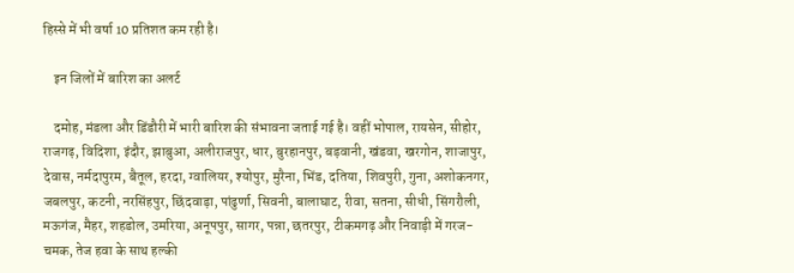हिस्से में भी वर्षा 10 प्रतिशत कम रही है।

    इन जिलों में बारिश का अलर्ट

    दमोह, मंडला और डिंडौरी में भारी बारिश की संभावना जताई गई है। वहीं भोपाल, रायसेन, सीहोर, राजगढ़, विदिशा, इंदौर, झाबुआ, अलीराजपुर, धार, बुरहानपुर, बड़वानी, खंडवा, खरगोन, शाजापुर, देवास, नर्मदापुरम, बैतूल, हरदा, ग्वालियर, श्योपुर, मुरैना, भिंड, दतिया, शिवपुरी, गुना, अशोकनगर, जबलपुर, कटनी, नरसिंहपुर, छिंदवाड़ा, पांढुर्णा, सिवनी, बालाघाट, रीवा, सतना, सीधी, सिंगरौली, मऊगंज, मैहर, शहडोल, उमरिया, अनूपपुर, सागर, पन्ना, छतरपुर, टीकमगढ़ और निवाड़ी में गरज-चमक, तेज हवा के साथ हल्की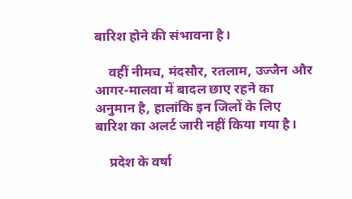बारिश होने की संभावना है।

    वहीं नीमच, मंदसौर, रतलाम, उज्जैन और आगर-मालवा में बादल छाए रहने का अनुमान है, हालांकि इन जिलों के लिए बारिश का अलर्ट जारी नहीं किया गया है।

    प्रदेश के वर्षा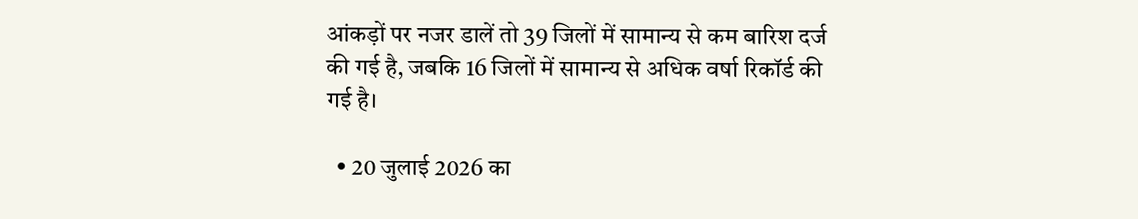आंकड़ों पर नजर डालें तो 39 जिलों में सामान्य से कम बारिश दर्ज की गई है, जबकि 16 जिलों में सामान्य से अधिक वर्षा रिकॉर्ड की गई है।

  • 20 जुलाई 2026 का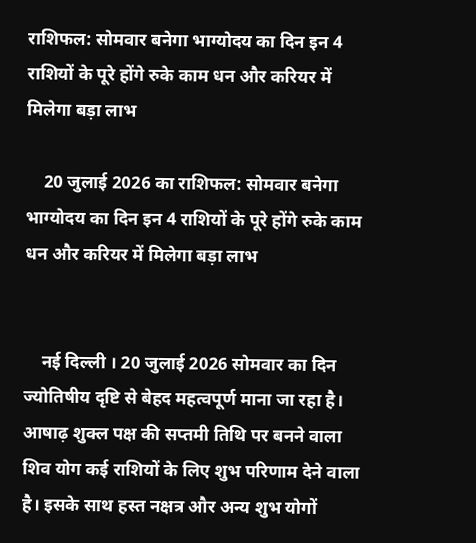राशिफल: सोमवार बनेगा भाग्योदय का दिन इन 4 राशियों के पूरे होंगे रुके काम धन और करियर में मिलेगा बड़ा लाभ

    20 जुलाई 2026 का राशिफल: सोमवार बनेगा भाग्योदय का दिन इन 4 राशियों के पूरे होंगे रुके काम धन और करियर में मिलेगा बड़ा लाभ


    नई दिल्ली । 20 जुलाई 2026 सोमवार का दिन ज्योतिषीय दृष्टि से बेहद महत्वपूर्ण माना जा रहा है। आषाढ़ शुक्ल पक्ष की सप्तमी तिथि पर बनने वाला शिव योग कई राशियों के लिए शुभ परिणाम देने वाला है। इसके साथ हस्त नक्षत्र और अन्य शुभ योगों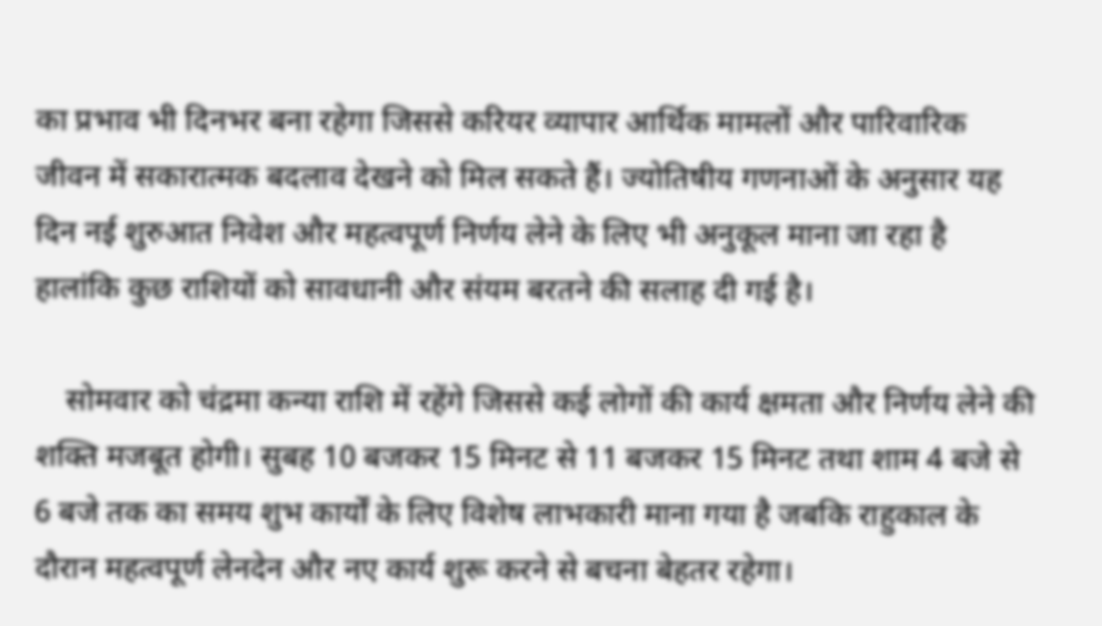का प्रभाव भी दिनभर बना रहेगा जिससे करियर व्यापार आर्थिक मामलों और पारिवारिक जीवन में सकारात्मक बदलाव देखने को मिल सकते हैं। ज्योतिषीय गणनाओं के अनुसार यह दिन नई शुरुआत निवेश और महत्वपूर्ण निर्णय लेने के लिए भी अनुकूल माना जा रहा है हालांकि कुछ राशियों को सावधानी और संयम बरतने की सलाह दी गई है।

    सोमवार को चंद्रमा कन्या राशि में रहेंगे जिससे कई लोगों की कार्य क्षमता और निर्णय लेने की शक्ति मजबूत होगी। सुबह 10 बजकर 15 मिनट से 11 बजकर 15 मिनट तथा शाम 4 बजे से 6 बजे तक का समय शुभ कार्यों के लिए विशेष लाभकारी माना गया है जबकि राहुकाल के दौरान महत्वपूर्ण लेनदेन और नए कार्य शुरू करने से बचना बेहतर रहेगा।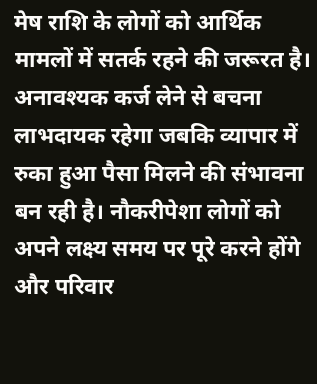मेष राशि के लोगों को आर्थिक मामलों में सतर्क रहने की जरूरत है। अनावश्यक कर्ज लेने से बचना लाभदायक रहेगा जबकि व्यापार में रुका हुआ पैसा मिलने की संभावना बन रही है। नौकरीपेशा लोगों को अपने लक्ष्य समय पर पूरे करने होंगे और परिवार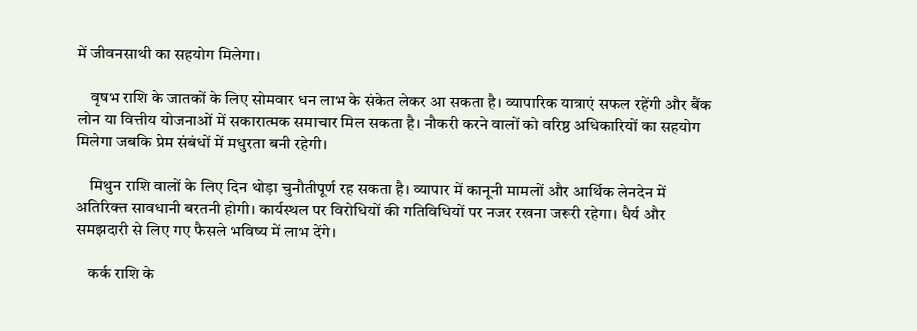में जीवनसाथी का सहयोग मिलेगा।

    वृषभ राशि के जातकों के लिए सोमवार धन लाभ के संकेत लेकर आ सकता है। व्यापारिक यात्राएं सफल रहेंगी और बैंक लोन या वित्तीय योजनाओं में सकारात्मक समाचार मिल सकता है। नौकरी करने वालों को वरिष्ठ अधिकारियों का सहयोग मिलेगा जबकि प्रेम संबंधों में मधुरता बनी रहेगी।

    मिथुन राशि वालों के लिए दिन थोड़ा चुनौतीपूर्ण रह सकता है। व्यापार में कानूनी मामलों और आर्थिक लेनदेन में अतिरिक्त सावधानी बरतनी होगी। कार्यस्थल पर विरोधियों की गतिविधियों पर नजर रखना जरूरी रहेगा। धैर्य और समझदारी से लिए गए फैसले भविष्य में लाभ देंगे।

    कर्क राशि के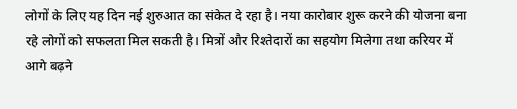लोगों के लिए यह दिन नई शुरुआत का संकेत दे रहा है। नया कारोबार शुरू करने की योजना बना रहे लोगों को सफलता मिल सकती है। मित्रों और रिश्तेदारों का सहयोग मिलेगा तथा करियर में आगे बढ़ने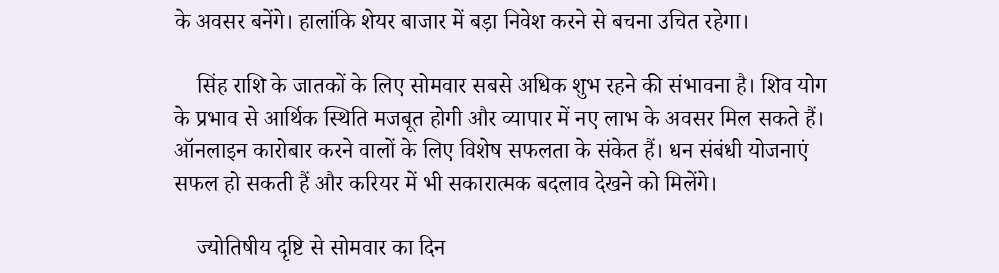के अवसर बनेंगे। हालांकि शेयर बाजार में बड़ा निवेश करने से बचना उचित रहेगा।

    सिंह राशि के जातकों के लिए सोमवार सबसे अधिक शुभ रहने की संभावना है। शिव योग के प्रभाव से आर्थिक स्थिति मजबूत होगी और व्यापार में नए लाभ के अवसर मिल सकते हैं। ऑनलाइन कारोबार करने वालों के लिए विशेष सफलता के संकेत हैं। धन संबंधी योजनाएं सफल हो सकती हैं और करियर में भी सकारात्मक बदलाव देखने को मिलेंगे।

    ज्योतिषीय दृष्टि से सोमवार का दिन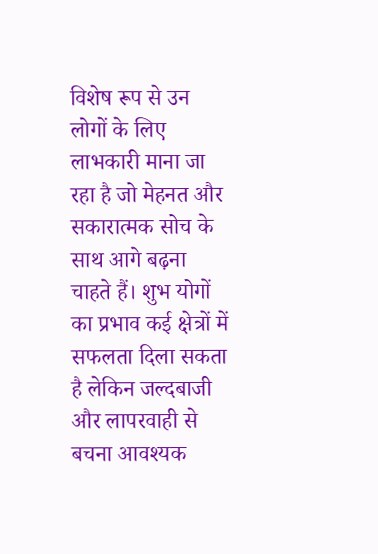विशेष रूप से उन लोगों के लिए लाभकारी माना जा रहा है जो मेहनत और सकारात्मक सोच के साथ आगे बढ़ना चाहते हैं। शुभ योगों का प्रभाव कई क्षेत्रों में सफलता दिला सकता है लेकिन जल्दबाजी और लापरवाही से बचना आवश्यक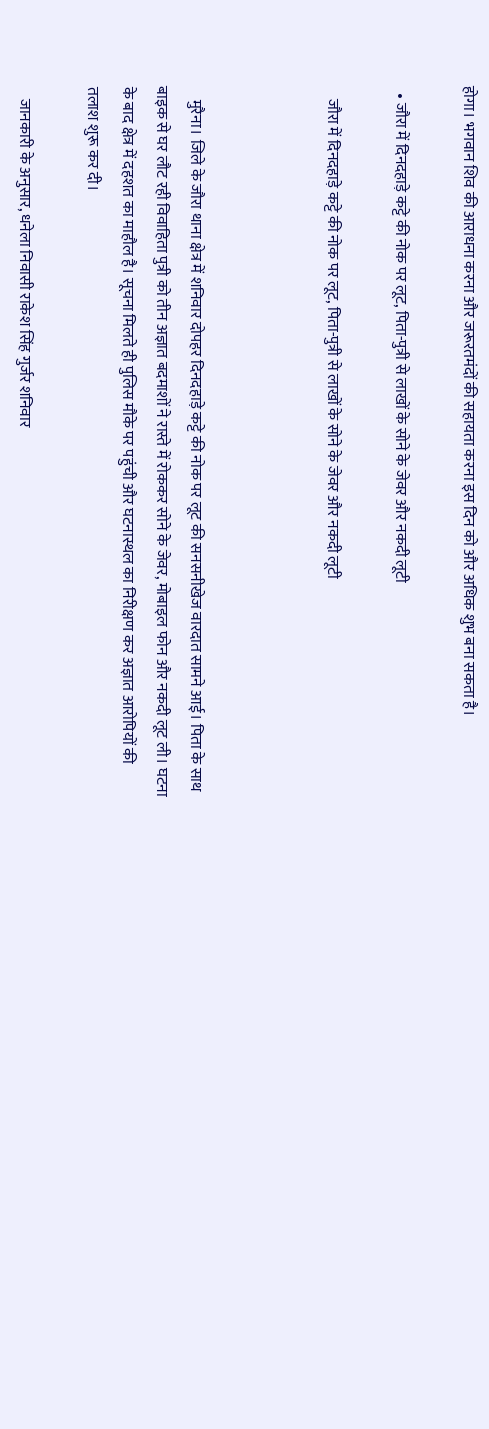होगा। भगवान शिव की आराधना करना और जरूरतमंदों की सहायता करना इस दिन को और अधिक शुभ बना सकता है।

  • जौरा में दिनदहाड़े कट्टे की नोक पर लूट, पिता-पुत्री से लाखों के सोने के जेवर और नकदी लूटी

    जौरा में दिनदहाड़े कट्टे की नोक पर लूट, पिता-पुत्री से लाखों के सोने के जेवर और नकदी लूटी



    मुरैना। जिले के जौरा थाना क्षेत्र में शनिवार दोपहर दिनदहाड़े कट्टे की नोक पर लूट की सनसनीखेज वारदात सामने आई। पिता के साथ बाइक से घर लौट रही विवाहिता पुत्री को तीन अज्ञात बदमाशों ने रास्ते में रोककर सोने के जेवर, मोबाइल फोन और नकदी लूट ली। घटना के बाद क्षेत्र में दहशत का माहौल है। सूचना मिलते ही पुलिस मौके पर पहुंची और घटनास्थल का निरीक्षण कर अज्ञात आरोपियों की तलाश शुरू कर दी।

    जानकारी के अनुसार, धनेला निवासी राकेश सिंह गुर्जर शनिवार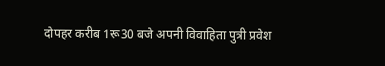दोपहर करीब 1रू30 बजे अपनी विवाहिता पुत्री प्रवेश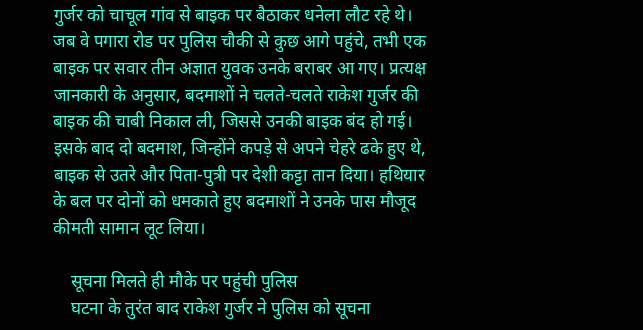गुर्जर को चाचूल गांव से बाइक पर बैठाकर धनेला लौट रहे थे। जब वे पगारा रोड पर पुलिस चौकी से कुछ आगे पहुंचे, तभी एक बाइक पर सवार तीन अज्ञात युवक उनके बराबर आ गए। प्रत्यक्ष जानकारी के अनुसार, बदमाशों ने चलते-चलते राकेश गुर्जर की बाइक की चाबी निकाल ली, जिससे उनकी बाइक बंद हो गई। इसके बाद दो बदमाश, जिन्होंने कपड़े से अपने चेहरे ढके हुए थे, बाइक से उतरे और पिता-पुत्री पर देशी कट्टा तान दिया। हथियार के बल पर दोनों को धमकाते हुए बदमाशों ने उनके पास मौजूद कीमती सामान लूट लिया।

    सूचना मिलते ही मौके पर पहुंची पुलिस
    घटना के तुरंत बाद राकेश गुर्जर ने पुलिस को सूचना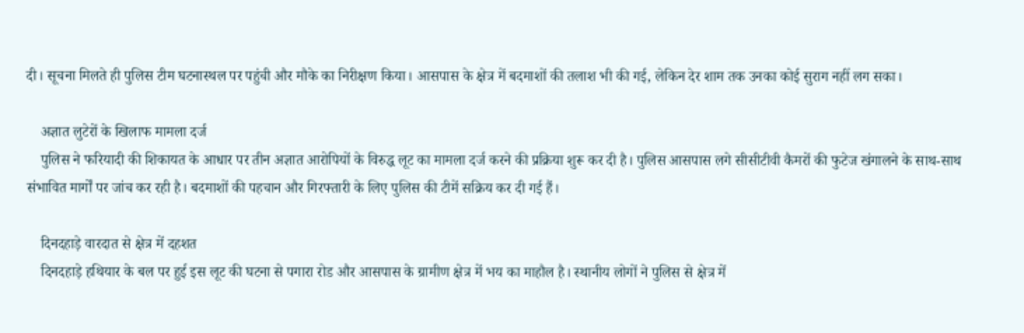दी। सूचना मिलते ही पुलिस टीम घटनास्थल पर पहुंची और मौके का निरीक्षण किया। आसपास के क्षेत्र में बदमाशों की तलाश भी की गई, लेकिन देर शाम तक उनका कोई सुराग नहीं लग सका।

    अज्ञात लुटेरों के खिलाफ मामला दर्ज
    पुलिस ने फरियादी की शिकायत के आधार पर तीन अज्ञात आरोपियों के विरुद्ध लूट का मामला दर्ज करने की प्रक्रिया शुरू कर दी है। पुलिस आसपास लगे सीसीटीवी कैमरों की फुटेज खंगालने के साथ-साथ संभावित मार्गों पर जांच कर रही है। बदमाशों की पहचान और गिरफ्तारी के लिए पुलिस की टीमें सक्रिय कर दी गई हैं।

    दिनदहाड़े वारदात से क्षेत्र में दहशत
    दिनदहाड़े हथियार के बल पर हुई इस लूट की घटना से पगारा रोड और आसपास के ग्रामीण क्षेत्र में भय का माहौल है। स्थानीय लोगों ने पुलिस से क्षेत्र में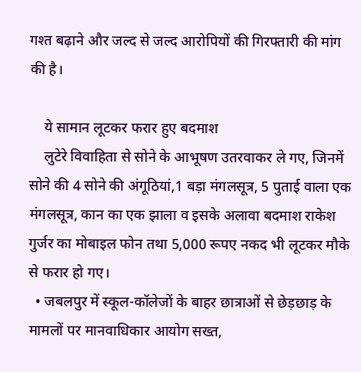गश्त बढ़ाने और जल्द से जल्द आरोपियों की गिरफ्तारी की मांग की है।

    ये सामान लूटकर फरार हुए बदमाश
    लुटेरे विवाहिता से सोने के आभूषण उतरवाकर ले गए, जिनमें सोने की 4 सोने की अंगूठियां,1 बड़ा मंगलसूत्र, 5 पुताई वाला एक मंगलसूत्र, कान का एक झाला व इसके अलावा बदमाश राकेश गुर्जर का मोबाइल फोन तथा 5,000 रूपए नकद भी लूटकर मौके से फरार हो गए।
  • जबलपुर में स्कूल-कॉलेजों के बाहर छात्राओं से छेड़छाड़ के मामलों पर मानवाधिकार आयोग सख्त,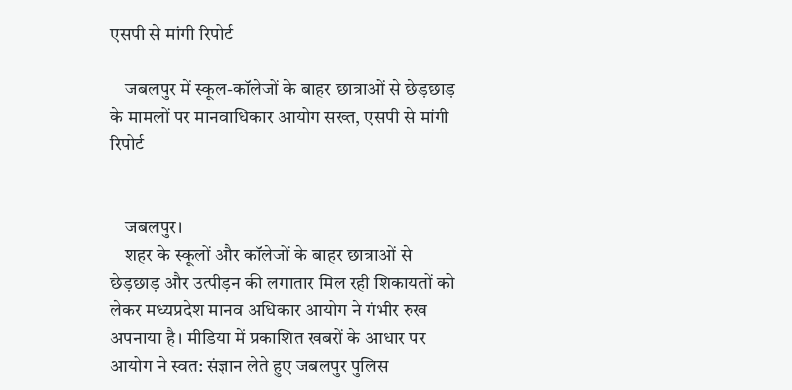एसपी से मांगी रिपोर्ट

    जबलपुर में स्कूल-कॉलेजों के बाहर छात्राओं से छेड़छाड़ के मामलों पर मानवाधिकार आयोग सख्त, एसपी से मांगी रिपोर्ट


    जबलपुर।
    शहर के स्कूलों और कॉलेजों के बाहर छात्राओं से छेड़छाड़ और उत्पीड़न की लगातार मिल रही शिकायतों को लेकर मध्यप्रदेश मानव अधिकार आयोग ने गंभीर रुख अपनाया है। मीडिया में प्रकाशित खबरों के आधार पर आयोग ने स्वत: संज्ञान लेते हुए जबलपुर पुलिस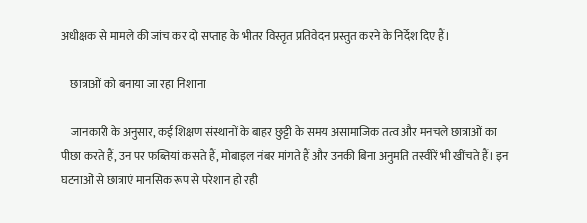अधीक्षक से मामले की जांच कर दो सप्ताह के भीतर विस्तृत प्रतिवेदन प्रस्तुत करने के निर्देश दिए हैं।

    छात्राओं को बनाया जा रहा निशाना

    जानकारी के अनुसार, कई शिक्षण संस्थानों के बाहर छुट्टी के समय असामाजिक तत्व और मनचले छात्राओं का पीछा करते हैं, उन पर फब्तियां कसते हैं, मोबाइल नंबर मांगते हैं और उनकी बिना अनुमति तस्वीरें भी खींचते हैं। इन घटनाओं से छात्राएं मानसिक रूप से परेशान हो रही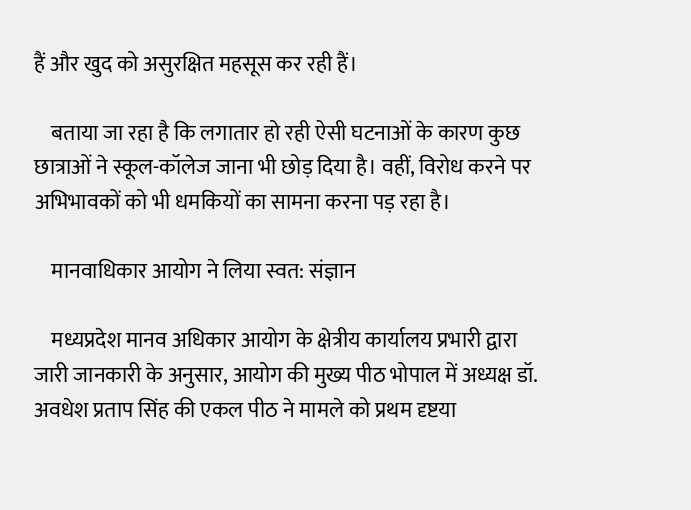हैं और खुद को असुरक्षित महसूस कर रही हैं।

    बताया जा रहा है कि लगातार हो रही ऐसी घटनाओं के कारण कुछ छात्राओं ने स्कूल-कॉलेज जाना भी छोड़ दिया है। वहीं, विरोध करने पर अभिभावकों को भी धमकियों का सामना करना पड़ रहा है।

    मानवाधिकार आयोग ने लिया स्वत: संज्ञान

    मध्यप्रदेश मानव अधिकार आयोग के क्षेत्रीय कार्यालय प्रभारी द्वारा जारी जानकारी के अनुसार, आयोग की मुख्य पीठ भोपाल में अध्यक्ष डॉ. अवधेश प्रताप सिंह की एकल पीठ ने मामले को प्रथम दृष्टया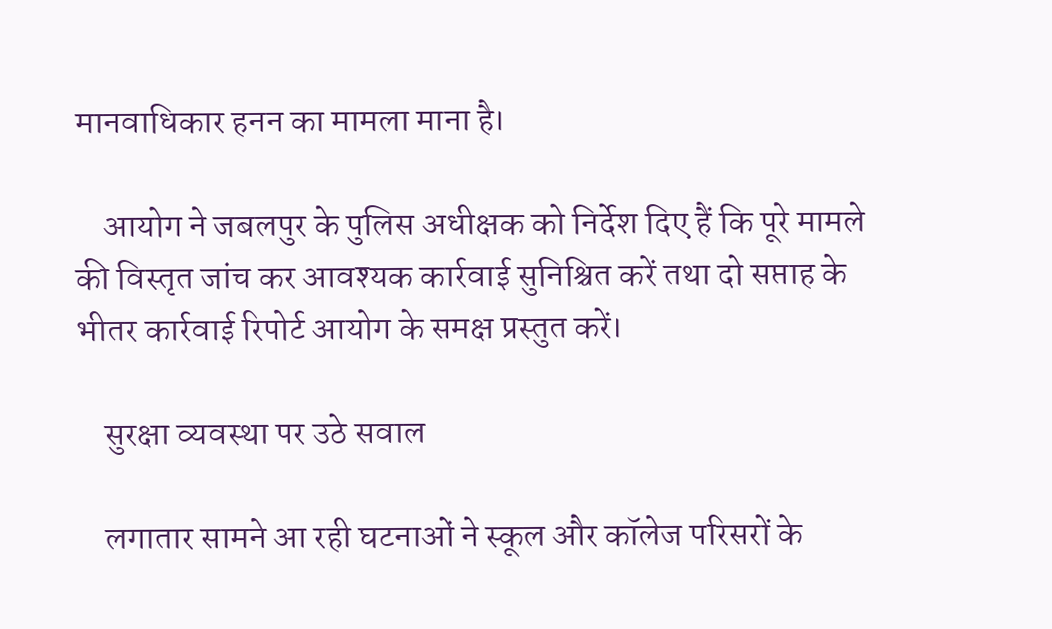मानवाधिकार हनन का मामला माना है।

    आयोग ने जबलपुर के पुलिस अधीक्षक को निर्देश दिए हैं कि पूरे मामले की विस्तृत जांच कर आवश्यक कार्रवाई सुनिश्चित करें तथा दो सप्ताह के भीतर कार्रवाई रिपोर्ट आयोग के समक्ष प्रस्तुत करें।

    सुरक्षा व्यवस्था पर उठे सवाल

    लगातार सामने आ रही घटनाओं ने स्कूल और कॉलेज परिसरों के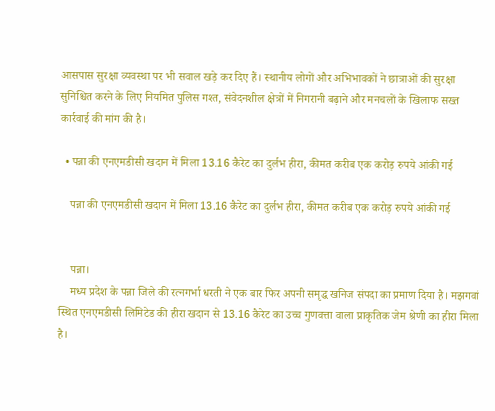आसपास सुरक्षा व्यवस्था पर भी सवाल खड़े कर दिए हैं। स्थानीय लोगों और अभिभावकों ने छात्राओं की सुरक्षा सुनिश्चित करने के लिए नियमित पुलिस गश्त, संवेदनशील क्षेत्रों में निगरानी बढ़ाने और मनचलों के खिलाफ सख्त कार्रवाई की मांग की है।

  • पन्ना की एनएमडीसी खदान में मिला 13.16 कैरेट का दुर्लभ हीरा, कीमत करीब एक करोड़ रुपये आंकी गई

    पन्ना की एनएमडीसी खदान में मिला 13.16 कैरेट का दुर्लभ हीरा, कीमत करीब एक करोड़ रुपये आंकी गई


    पन्ना।
    मध्य प्रदेश के पन्ना जिले की रत्नगर्भा धरती ने एक बार फिर अपनी समृद्ध खनिज संपदा का प्रमाण दिया है। मझगवां स्थित एनएमडीसी लिमिटेड की हीरा खदान से 13.16 कैरेट का उच्च गुणवत्ता वाला प्राकृतिक जेम श्रेणी का हीरा मिला है।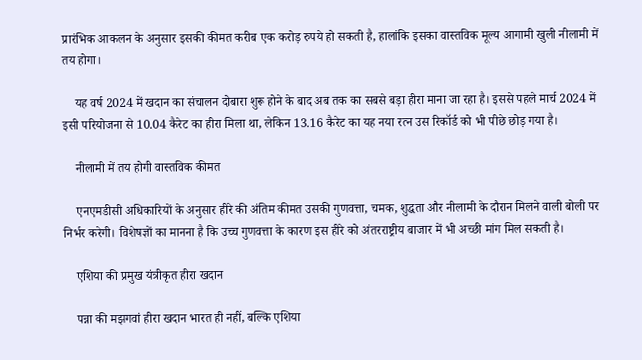प्रारंभिक आकलन के अनुसार इसकी कीमत करीब एक करोड़ रुपये हो सकती है, हालांकि इसका वास्तविक मूल्य आगामी खुली नीलामी में तय होगा।

    यह वर्ष 2024 में खदान का संचालन दोबारा शुरू होने के बाद अब तक का सबसे बड़ा हीरा माना जा रहा है। इससे पहले मार्च 2024 में इसी परियोजना से 10.04 कैरेट का हीरा मिला था, लेकिन 13.16 कैरेट का यह नया रत्न उस रिकॉर्ड को भी पीछे छोड़ गया है।

    नीलामी में तय होगी वास्तविक कीमत

    एनएमडीसी अधिकारियों के अनुसार हीरे की अंतिम कीमत उसकी गुणवत्ता, चमक, शुद्धता और नीलामी के दौरान मिलने वाली बोली पर निर्भर करेगी। विशेषज्ञों का मानना है कि उच्च गुणवत्ता के कारण इस हीरे को अंतरराष्ट्रीय बाजार में भी अच्छी मांग मिल सकती है।

    एशिया की प्रमुख यंत्रीकृत हीरा खदान

    पन्ना की मझगवां हीरा खदान भारत ही नहीं, बल्कि एशिया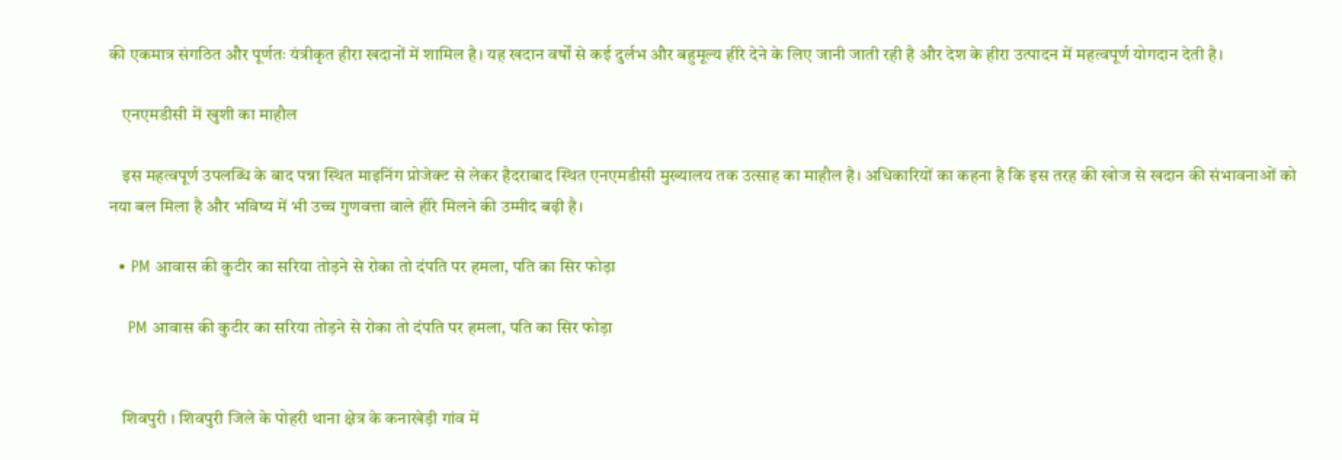की एकमात्र संगठित और पूर्णतः यंत्रीकृत हीरा खदानों में शामिल है। यह खदान वर्षों से कई दुर्लभ और बहुमूल्य हीरे देने के लिए जानी जाती रही है और देश के हीरा उत्पादन में महत्वपूर्ण योगदान देती है।

    एनएमडीसी में खुशी का माहौल

    इस महत्वपूर्ण उपलब्धि के बाद पन्ना स्थित माइनिंग प्रोजेक्ट से लेकर हैदराबाद स्थित एनएमडीसी मुख्यालय तक उत्साह का माहौल है। अधिकारियों का कहना है कि इस तरह की खोज से खदान की संभावनाओं को नया बल मिला है और भविष्य में भी उच्च गुणवत्ता वाले हीरे मिलने की उम्मीद बढ़ी है।

  • PM आवास की कुटीर का सरिया तोड़ने से रोका तो दंपति पर हमला, पति का सिर फोड़ा

    PM आवास की कुटीर का सरिया तोड़ने से रोका तो दंपति पर हमला, पति का सिर फोड़ा


    शिवपुरी । शिवपुरी जिले के पोहरी थाना क्षेत्र के कनाखेड़ी गांव में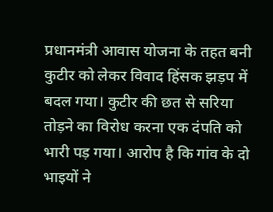प्रधानमंत्री आवास योजना के तहत बनी कुटीर को लेकर विवाद हिंसक झड़प में बदल गया। कुटीर की छत से सरिया तोड़ने का विरोध करना एक दंपति को भारी पड़ गया। आरोप है कि गांव के दो भाइयों ने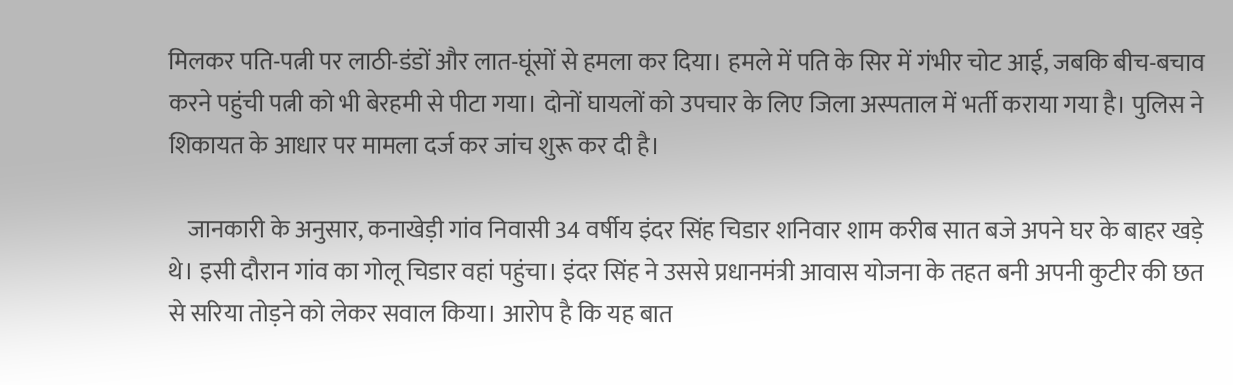मिलकर पति-पत्नी पर लाठी-डंडों और लात-घूंसों से हमला कर दिया। हमले में पति के सिर में गंभीर चोट आई, जबकि बीच-बचाव करने पहुंची पत्नी को भी बेरहमी से पीटा गया। दोनों घायलों को उपचार के लिए जिला अस्पताल में भर्ती कराया गया है। पुलिस ने शिकायत के आधार पर मामला दर्ज कर जांच शुरू कर दी है।

    जानकारी के अनुसार, कनाखेड़ी गांव निवासी 34 वर्षीय इंदर सिंह चिडार शनिवार शाम करीब सात बजे अपने घर के बाहर खड़े थे। इसी दौरान गांव का गोलू चिडार वहां पहुंचा। इंदर सिंह ने उससे प्रधानमंत्री आवास योजना के तहत बनी अपनी कुटीर की छत से सरिया तोड़ने को लेकर सवाल किया। आरोप है कि यह बात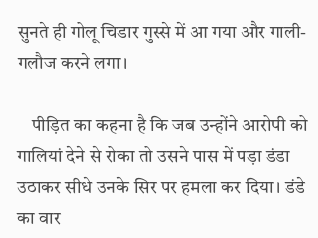सुनते ही गोलू चिडार गुस्से में आ गया और गाली-गलौज करने लगा।

    पीड़ित का कहना है कि जब उन्होंने आरोपी को गालियां देने से रोका तो उसने पास में पड़ा डंडा उठाकर सीधे उनके सिर पर हमला कर दिया। डंडे का वार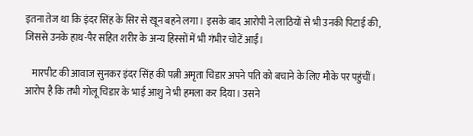इतना तेज था कि इंदर सिंह के सिर से खून बहने लगा। इसके बाद आरोपी ने लाठियों से भी उनकी पिटाई की, जिससे उनके हाथ-पैर सहित शरीर के अन्य हिस्सों में भी गंभीर चोटें आईं।

    मारपीट की आवाज सुनकर इंदर सिंह की पत्नी अमृता चिडार अपने पति को बचाने के लिए मौके पर पहुंचीं। आरोप है कि तभी गोलू चिडार के भाई आशु ने भी हमला कर दिया। उसने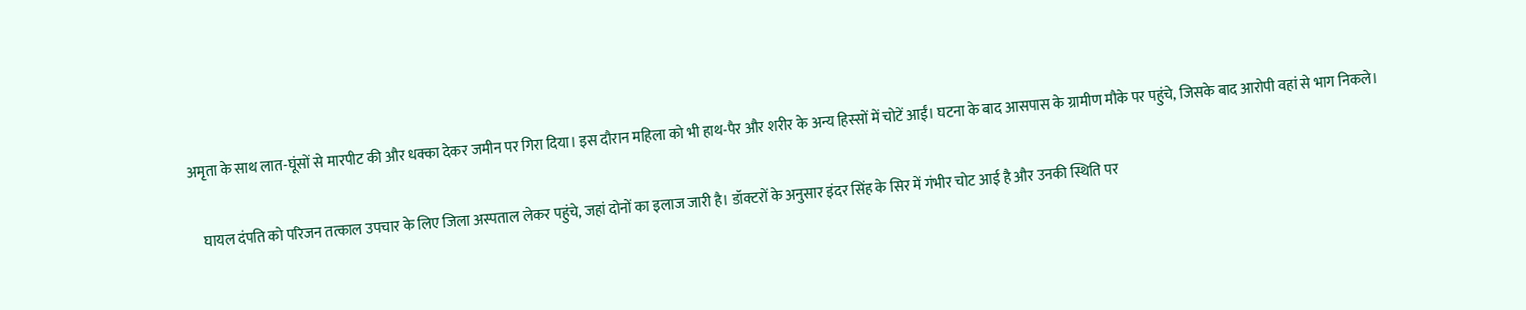अमृता के साथ लात-घूंसों से मारपीट की और धक्का देकर जमीन पर गिरा दिया। इस दौरान महिला को भी हाथ-पैर और शरीर के अन्य हिस्सों में चोटें आईं। घटना के बाद आसपास के ग्रामीण मौके पर पहुंचे, जिसके बाद आरोपी वहां से भाग निकले।

    घायल दंपति को परिजन तत्काल उपचार के लिए जिला अस्पताल लेकर पहुंचे, जहां दोनों का इलाज जारी है। डॉक्टरों के अनुसार इंदर सिंह के सिर में गंभीर चोट आई है और उनकी स्थिति पर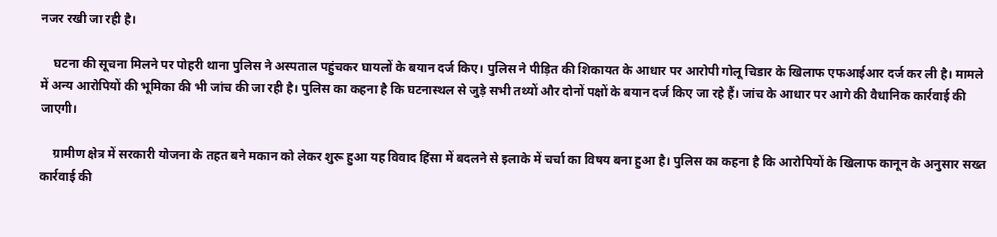नजर रखी जा रही है।

    घटना की सूचना मिलने पर पोहरी थाना पुलिस ने अस्पताल पहुंचकर घायलों के बयान दर्ज किए। पुलिस ने पीड़ित की शिकायत के आधार पर आरोपी गोलू चिडार के खिलाफ एफआईआर दर्ज कर ली है। मामले में अन्य आरोपियों की भूमिका की भी जांच की जा रही है। पुलिस का कहना है कि घटनास्थल से जुड़े सभी तथ्यों और दोनों पक्षों के बयान दर्ज किए जा रहे हैं। जांच के आधार पर आगे की वैधानिक कार्रवाई की जाएगी।

    ग्रामीण क्षेत्र में सरकारी योजना के तहत बने मकान को लेकर शुरू हुआ यह विवाद हिंसा में बदलने से इलाके में चर्चा का विषय बना हुआ है। पुलिस का कहना है कि आरोपियों के खिलाफ कानून के अनुसार सख्त कार्रवाई की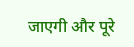जाएगी और पूरे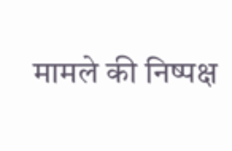मामले की निष्पक्ष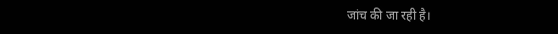जांच की जा रही है।